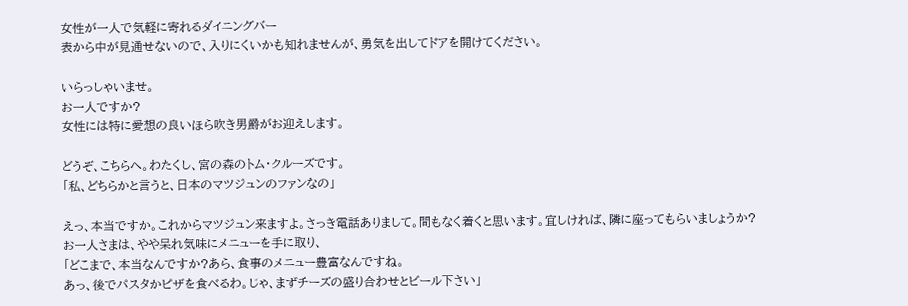女性が一人で気軽に寄れるダイニングバー
表から中が見通せないので、入りにくいかも知れませんが、勇気を出してドアを開けてください。

いらっしゃいませ。
お一人ですか?
女性には特に愛想の良いほら吹き男爵がお迎えします。

どうぞ、こちらへ。わたくし、宮の森のトム・クルーズです。
「私、どちらかと言うと、日本のマツジュンのファンなの」

えっ、本当ですか。これからマツジュン来ますよ。さっき電話ありまして。間もなく着くと思います。宜しければ、隣に座ってもらいましょうか?
お一人さまは、やや呆れ気味にメニューを手に取り、
「どこまで、本当なんですか?あら、食事のメニュー豊富なんですね。
あっ、後でパスタかピザを食べるわ。じゃ、まずチーズの盛り合わせとビール下さい」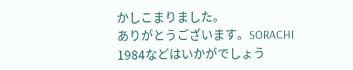かしこまりました。
ありがとうございます。SORACHI 1984などはいかがでしょう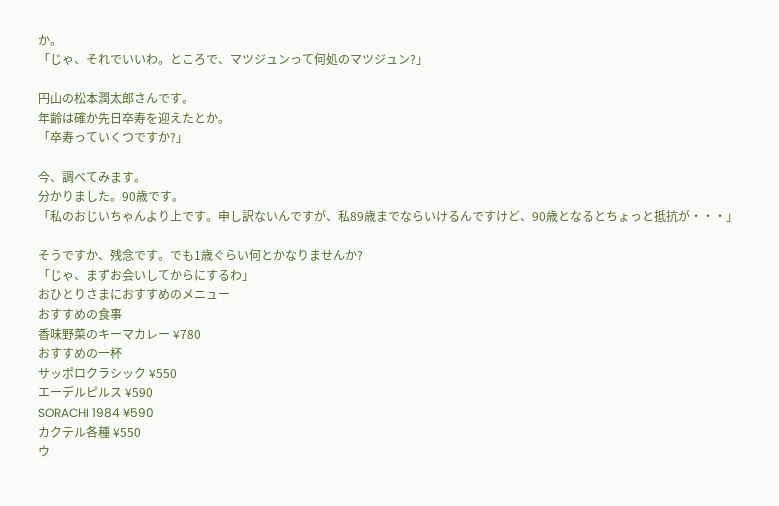か。
「じゃ、それでいいわ。ところで、マツジュンって何処のマツジュン?」

円山の松本潤太郎さんです。
年齢は確か先日卒寿を迎えたとか。
「卒寿っていくつですか?」

今、調べてみます。
分かりました。90歳です。
「私のおじいちゃんより上です。申し訳ないんですが、私89歳までならいけるんですけど、90歳となるとちょっと抵抗が・・・」

そうですか、残念です。でも1歳ぐらい何とかなりませんか?
「じゃ、まずお会いしてからにするわ」
おひとりさまにおすすめのメニュー
おすすめの食事
香味野菜のキーマカレー ¥780
おすすめの一杯
サッポロクラシック ¥550
エーデルピルス ¥590
SORACHI 1984 ¥590
カクテル各種 ¥550
ウ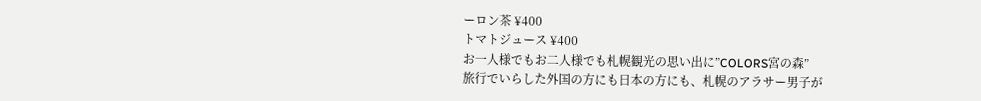ーロン茶 ¥400
トマトジュース ¥400
お一人様でもお二人様でも札幌観光の思い出に”COLORS宮の森”
旅行でいらした外国の方にも日本の方にも、札幌のアラサー男子が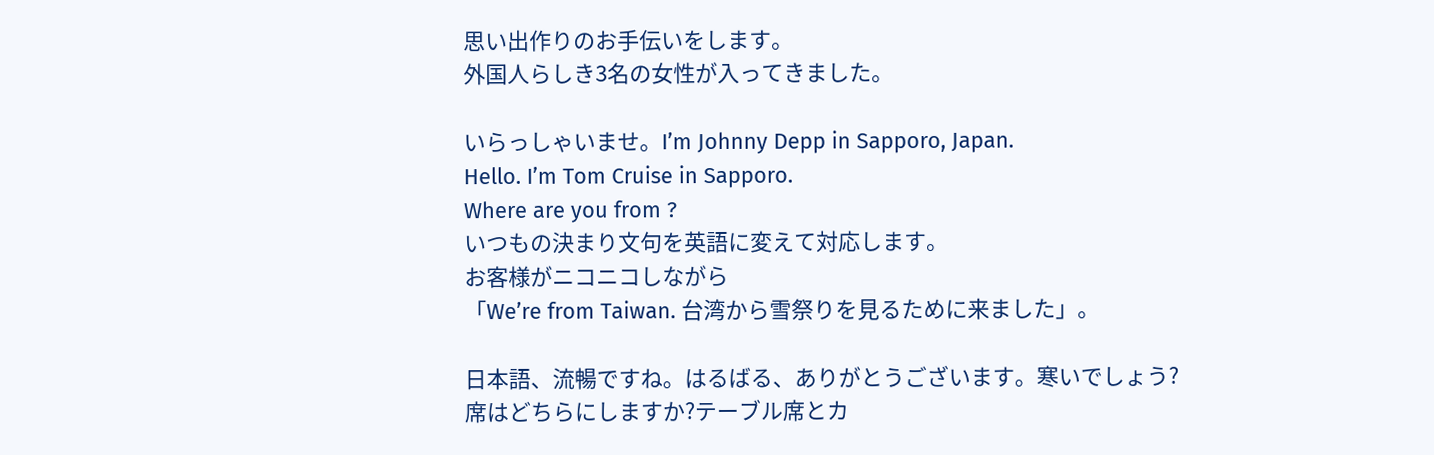思い出作りのお手伝いをします。
外国人らしき3名の女性が入ってきました。

いらっしゃいませ。I’m Johnny Depp in Sapporo, Japan.
Hello. I’m Tom Cruise in Sapporo.
Where are you from ?
いつもの決まり文句を英語に変えて対応します。
お客様がニコニコしながら
「We’re from Taiwan. 台湾から雪祭りを見るために来ました」。

日本語、流暢ですね。はるばる、ありがとうございます。寒いでしょう?
席はどちらにしますか?テーブル席とカ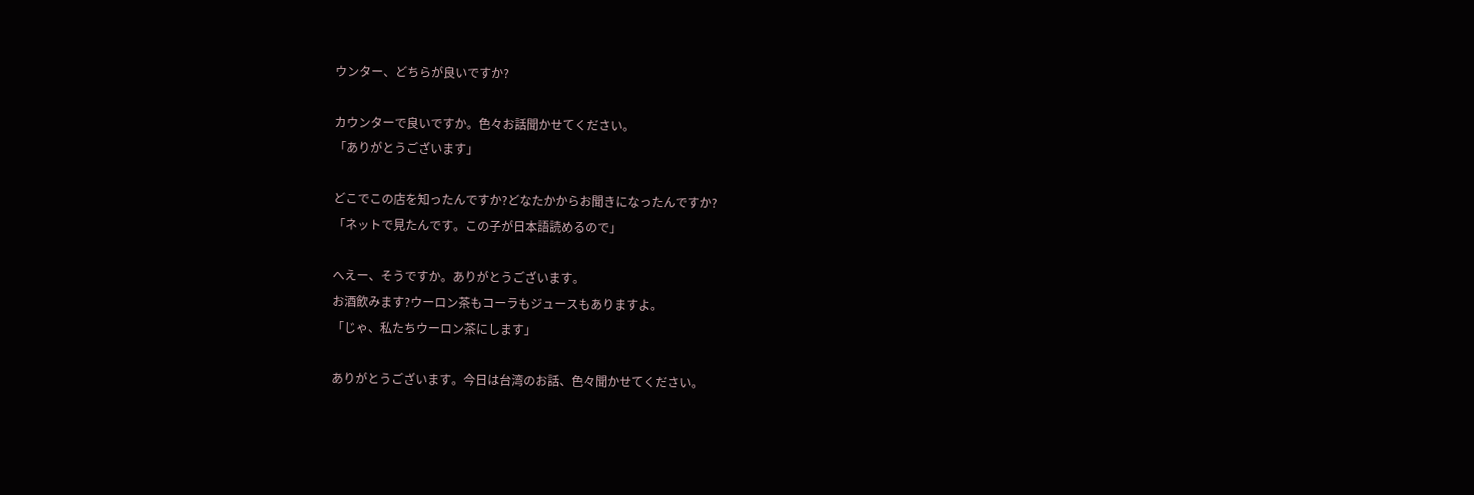ウンター、どちらが良いですか?

カウンターで良いですか。色々お話聞かせてください。
「ありがとうございます」

どこでこの店を知ったんですか?どなたかからお聞きになったんですか?
「ネットで見たんです。この子が日本語読めるので」

へえー、そうですか。ありがとうございます。
お酒飲みます?ウーロン茶もコーラもジュースもありますよ。
「じゃ、私たちウーロン茶にします」

ありがとうございます。今日は台湾のお話、色々聞かせてください。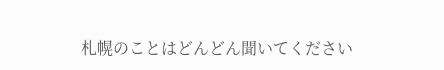札幌のことはどんどん聞いてください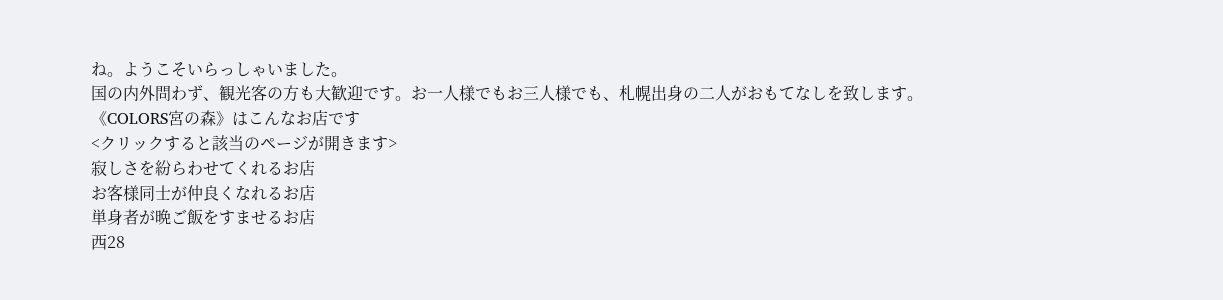ね。ようこそいらっしゃいました。
国の内外問わず、観光客の方も大歓迎です。お一人様でもお三人様でも、札幌出身の二人がおもてなしを致します。
《COLORS宮の森》はこんなお店です
<クリックすると該当のページが開きます>
寂しさを紛らわせてくれるお店
お客様同士が仲良くなれるお店
単身者が晩ご飯をすませるお店
西28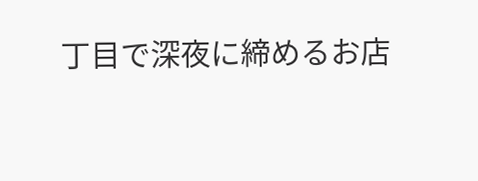丁目で深夜に締めるお店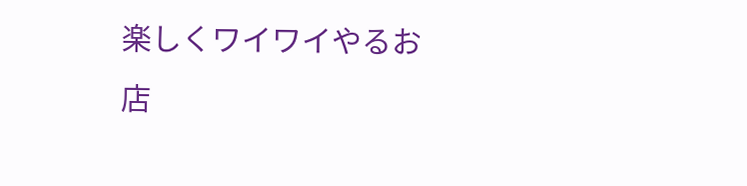楽しくワイワイやるお店